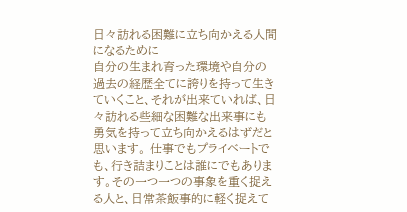日々訪れる困難に立ち向かえる人間になるために
自分の生まれ育った環境や自分の過去の経歴全てに誇りを持って生きていくこと、それが出来ていれば、日々訪れる些細な困難な出来事にも勇気を持って立ち向かえるはずだと思います。 仕事でもプライベートでも、行き詰まりことは誰にでもあります。その一つ一つの事象を重く捉える人と、日常茶飯事的に軽く捉えて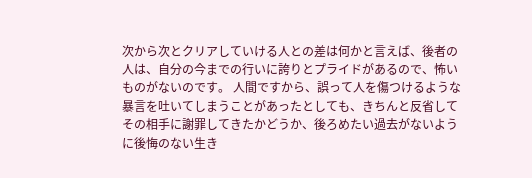次から次とクリアしていける人との差は何かと言えば、後者の人は、自分の今までの行いに誇りとプライドがあるので、怖いものがないのです。 人間ですから、誤って人を傷つけるような暴言を吐いてしまうことがあったとしても、きちんと反省してその相手に謝罪してきたかどうか、後ろめたい過去がないように後悔のない生き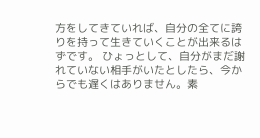方をしてきていれば、自分の全てに誇りを持って生きていくことが出来るはずです。 ひょっとして、自分がまだ謝れていない相手がいたとしたら、今からでも遅くはありません。素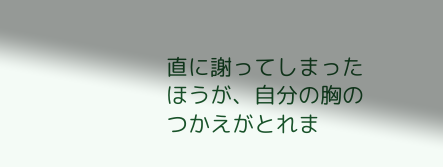直に謝ってしまったほうが、自分の胸のつかえがとれま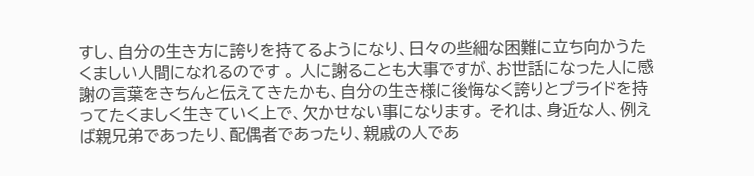すし、自分の生き方に誇りを持てるようになり、日々の些細な困難に立ち向かうたくましい人間になれるのです 。 人に謝ることも大事ですが、お世話になった人に感謝の言葉をきちんと伝えてきたかも、自分の生き様に後悔なく誇りとプライドを持ってたくましく生きていく上で、欠かせない事になります。 それは、身近な人、例えば親兄弟であったり、配偶者であったり、親戚の人であ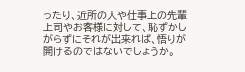ったり、近所の人や仕事上の先輩上司やお客様に対して、恥ずかしがらずにそれが出来れば、悟りが開けるのではないでしょうか。